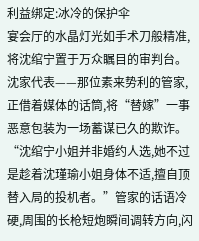利益绑定:冰冷的保护伞
宴会厅的水晶灯光如手术刀般精准,将沈绾宁置于万众瞩目的审判台。沈家代表——那位素来势利的管家,正借着媒体的话筒,将“替嫁”一事恶意包装为一场蓄谋已久的欺诈。
“沈绾宁小姐并非婚约人选,她不过是趁着沈瑾瑜小姐身体不适,擅自顶替入局的投机者。”管家的话语冷硬,周围的长枪短炮瞬间调转方向,闪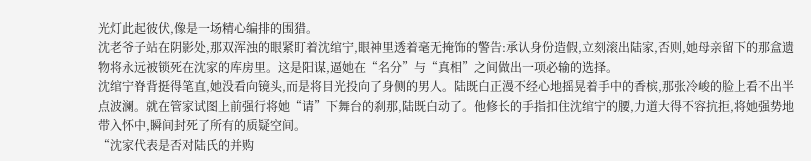光灯此起彼伏,像是一场精心编排的围猎。
沈老爷子站在阴影处,那双浑浊的眼紧盯着沈绾宁,眼神里透着毫无掩饰的警告:承认身份造假,立刻滚出陆家,否则,她母亲留下的那盒遗物将永远被锁死在沈家的库房里。这是阳谋,逼她在“名分”与“真相”之间做出一项必输的选择。
沈绾宁脊背挺得笔直,她没看向镜头,而是将目光投向了身侧的男人。陆既白正漫不经心地摇晃着手中的香槟,那张冷峻的脸上看不出半点波澜。就在管家试图上前强行将她“请”下舞台的刹那,陆既白动了。他修长的手指扣住沈绾宁的腰,力道大得不容抗拒,将她强势地带入怀中,瞬间封死了所有的质疑空间。
“沈家代表是否对陆氏的并购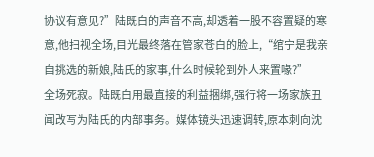协议有意见?”陆既白的声音不高,却透着一股不容置疑的寒意,他扫视全场,目光最终落在管家苍白的脸上,“绾宁是我亲自挑选的新娘,陆氏的家事,什么时候轮到外人来置喙?”
全场死寂。陆既白用最直接的利益捆绑,强行将一场家族丑闻改写为陆氏的内部事务。媒体镜头迅速调转,原本刺向沈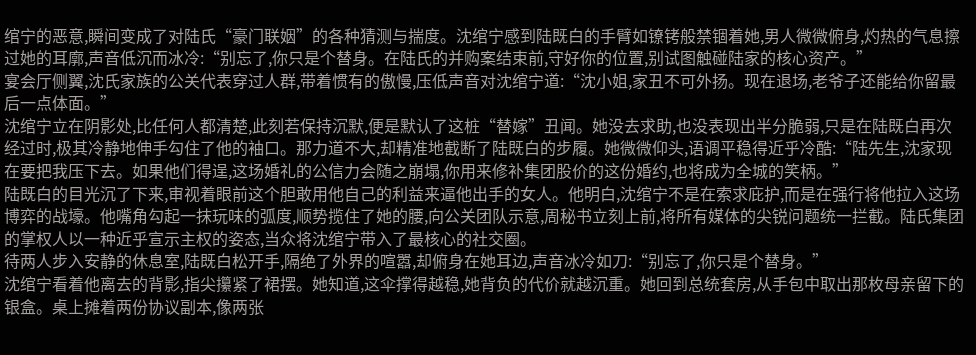绾宁的恶意,瞬间变成了对陆氏“豪门联姻”的各种猜测与揣度。沈绾宁感到陆既白的手臂如镣铐般禁锢着她,男人微微俯身,灼热的气息擦过她的耳廓,声音低沉而冰冷:“别忘了,你只是个替身。在陆氏的并购案结束前,守好你的位置,别试图触碰陆家的核心资产。”
宴会厅侧翼,沈氏家族的公关代表穿过人群,带着惯有的傲慢,压低声音对沈绾宁道:“沈小姐,家丑不可外扬。现在退场,老爷子还能给你留最后一点体面。”
沈绾宁立在阴影处,比任何人都清楚,此刻若保持沉默,便是默认了这桩“替嫁”丑闻。她没去求助,也没表现出半分脆弱,只是在陆既白再次经过时,极其冷静地伸手勾住了他的袖口。那力道不大,却精准地截断了陆既白的步履。她微微仰头,语调平稳得近乎冷酷:“陆先生,沈家现在要把我压下去。如果他们得逞,这场婚礼的公信力会随之崩塌,你用来修补集团股价的这份婚约,也将成为全城的笑柄。”
陆既白的目光沉了下来,审视着眼前这个胆敢用他自己的利益来逼他出手的女人。他明白,沈绾宁不是在索求庇护,而是在强行将他拉入这场博弈的战壕。他嘴角勾起一抹玩味的弧度,顺势揽住了她的腰,向公关团队示意,周秘书立刻上前,将所有媒体的尖锐问题统一拦截。陆氏集团的掌权人以一种近乎宣示主权的姿态,当众将沈绾宁带入了最核心的社交圈。
待两人步入安静的休息室,陆既白松开手,隔绝了外界的喧嚣,却俯身在她耳边,声音冰冷如刀:“别忘了,你只是个替身。”
沈绾宁看着他离去的背影,指尖攥紧了裙摆。她知道,这伞撑得越稳,她背负的代价就越沉重。她回到总统套房,从手包中取出那枚母亲留下的银盒。桌上摊着两份协议副本,像两张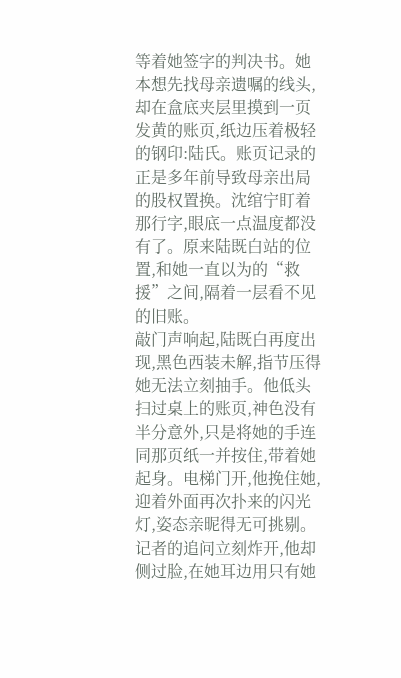等着她签字的判决书。她本想先找母亲遗嘱的线头,却在盒底夹层里摸到一页发黄的账页,纸边压着极轻的钢印:陆氏。账页记录的正是多年前导致母亲出局的股权置换。沈绾宁盯着那行字,眼底一点温度都没有了。原来陆既白站的位置,和她一直以为的“救援”之间,隔着一层看不见的旧账。
敲门声响起,陆既白再度出现,黑色西装未解,指节压得她无法立刻抽手。他低头扫过桌上的账页,神色没有半分意外,只是将她的手连同那页纸一并按住,带着她起身。电梯门开,他挽住她,迎着外面再次扑来的闪光灯,姿态亲昵得无可挑剔。记者的追问立刻炸开,他却侧过脸,在她耳边用只有她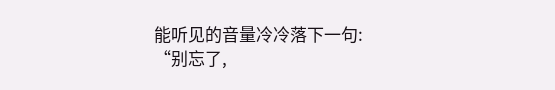能听见的音量冷冷落下一句:
“别忘了,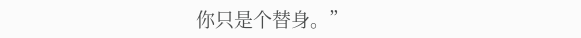你只是个替身。”